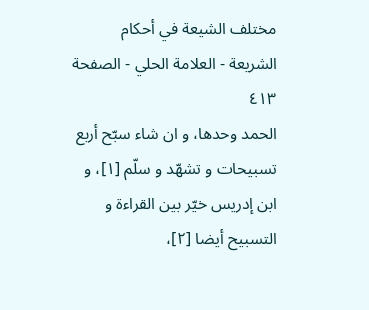مختلف الشيعة في أحكام الشريعة - العلامة الحلي - الصفحة ٤١٣
الحمد وحدها، و ان شاء سبّح أربع تسبيحات و تشهّد و سلّم [١]، و ابن إدريس خيّر بين القراءة و التسبيح أيضا [٢]،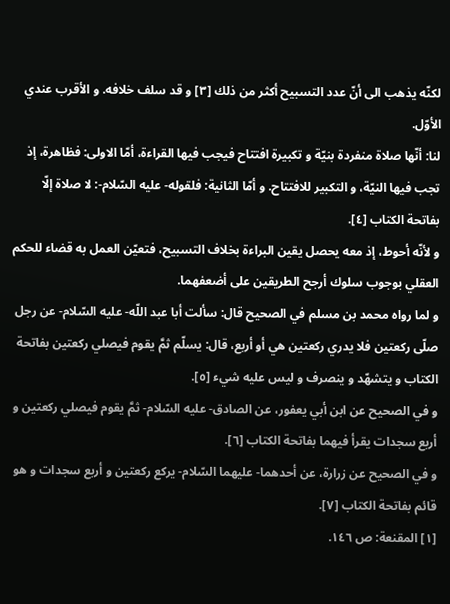لكنّه يذهب الى أنّ عدد التسبيح أكثر من ذلك [٣] و قد سلف خلافه. و الأقرب عندي الأوّل.
لنا: أنّها صلاة منفردة بنيّة و تكبيرة افتتاح فيجب فيها القراءة، أمّا الاولى: فظاهرة، إذ تجب فيها النيّة، و التكبير للافتتاح. و أمّا الثانية: فلقوله- عليه السّلام-: لا صلاة إلّا بفاتحة الكتاب [٤].
و لأنّه أحوط، إذ معه يحصل يقين البراءة بخلاف التسبيح، فتعيّن العمل به قضاء للحكم العقلي بوجوب سلوك أرجح الطريقين على أضعفهما.
و لما رواه محمد بن مسلم في الصحيح قال: سألت أبا عبد اللّه- عليه السّلام- عن رجل صلّى ركعتين فلا يدري ركعتين هي أو أربع، قال: يسلّم ثمَّ يقوم فيصلي ركعتين بفاتحة الكتاب و يتشهّد و ينصرف و ليس عليه شيء [٥].
و في الصحيح عن ابن أبي يعفور، عن الصادق- عليه السّلام- ثمَّ يقوم فيصلي ركعتين و أربع سجدات يقرأ فيهما بفاتحة الكتاب [٦].
و في الصحيح عن زرارة، عن أحدهما- عليهما السّلام- يركع ركعتين و أربع سجدات و هو قائم بفاتحة الكتاب [٧].
[١] المقنعة: ص ١٤٦.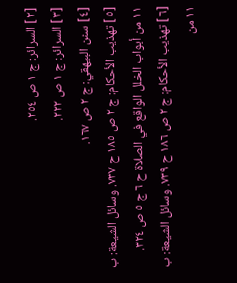[٢] السرائر: ج ١ ص ٢٥٤.
[٣] السرائر: ج ١ ص ٢٢٢.
[٤] سنن البيهقي: ج ٢ ص ١٦٧.
[٥] تهذيب الأحكام: ج ٢ ص ١٨٥ ح ٧٣٧. وسائل الشيعة: ب ١١ من أبواب الخلل الواقع في الصلاة ح ٦ ج ٥ ص ٣٢٤.
[٦] تهذيب الأحكام: ج ٢ ص ١٨٦ ح ٧٣٩. وسائل الشيعة: ب ١١ من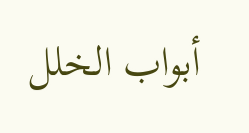أبواب الخلل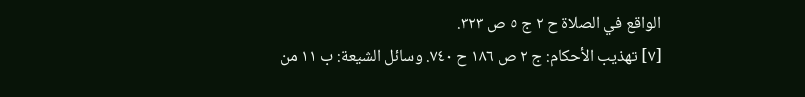الواقع في الصلاة ح ٢ ج ٥ ص ٣٢٣.
[٧] تهذيب الأحكام: ج ٢ ص ١٨٦ ح ٧٤٠. وسائل الشيعة: ب ١١ من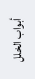أبواب الخلل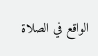الواقع في الصلاة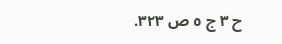ح ٣ ج ٥ ص ٣٢٣.